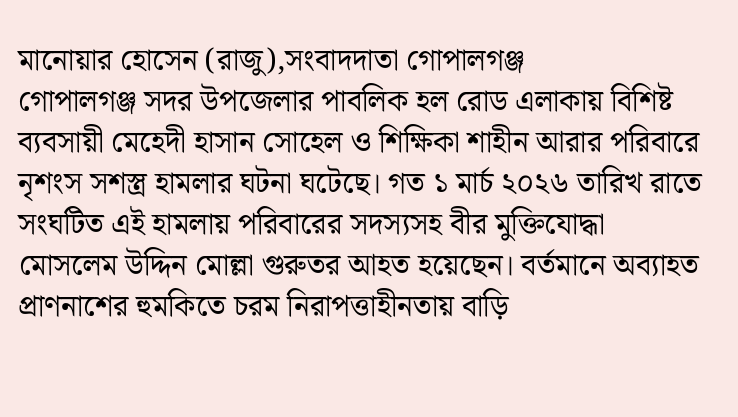মানোয়ার হোসেন (রাজু),সংবাদদাতা গোপালগঞ্জ
গোপালগঞ্জ সদর উপজেলার পাবলিক হল রোড এলাকায় বিশিষ্ট ব্যবসায়ী মেহেদী হাসান সোহেল ও শিক্ষিকা শাহীন আরার পরিবারে নৃশংস সশস্ত্র হামলার ঘটনা ঘটেছে। গত ১ মার্চ ২০২৬ তারিখ রাতে সংঘটিত এই হামলায় পরিবারের সদস্যসহ বীর মুক্তিযোদ্ধা মোসলেম উদ্দিন মোল্লা গুরুতর আহত হয়েছেন। বর্তমানে অব্যাহত প্রাণনাশের হুমকিতে চরম নিরাপত্তাহীনতায় বাড়ি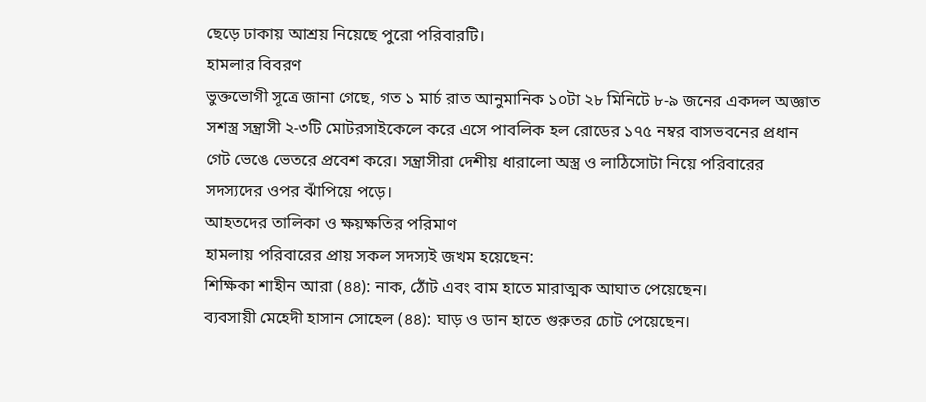ছেড়ে ঢাকায় আশ্রয় নিয়েছে পুরো পরিবারটি।
হামলার বিবরণ
ভুক্তভোগী সূত্রে জানা গেছে, গত ১ মার্চ রাত আনুমানিক ১০টা ২৮ মিনিটে ৮-৯ জনের একদল অজ্ঞাত সশস্ত্র সন্ত্রাসী ২-৩টি মোটরসাইকেলে করে এসে পাবলিক হল রোডের ১৭৫ নম্বর বাসভবনের প্রধান গেট ভেঙে ভেতরে প্রবেশ করে। সন্ত্রাসীরা দেশীয় ধারালো অস্ত্র ও লাঠিসোটা নিয়ে পরিবারের সদস্যদের ওপর ঝাঁপিয়ে পড়ে।
আহতদের তালিকা ও ক্ষয়ক্ষতির পরিমাণ
হামলায় পরিবারের প্রায় সকল সদস্যই জখম হয়েছেন:
শিক্ষিকা শাহীন আরা (৪৪): নাক, ঠোঁট এবং বাম হাতে মারাত্মক আঘাত পেয়েছেন।
ব্যবসায়ী মেহেদী হাসান সোহেল (৪৪): ঘাড় ও ডান হাতে গুরুতর চোট পেয়েছেন।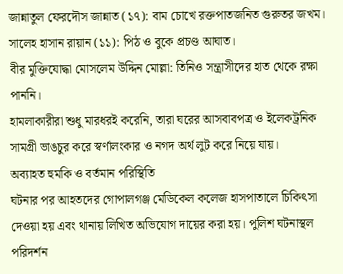জান্নাতুল ফেরদৌস জান্নাত (১৭): বাম চোখে রক্তপাতজনিত গুরুতর জখম।
সালেহ হাসান রায়ান (১১): পিঠ ও বুকে প্রচণ্ড আঘাত।
বীর মুক্তিযোদ্ধা মোসলেম উদ্দিন মোল্লা: তিনিও সন্ত্রাসীদের হাত থেকে রক্ষা পাননি।
হামলাকারীরা শুধু মারধরই করেনি, তারা ঘরের আসবাবপত্র ও ইলেকট্রনিক সামগ্রী ভাঙচুর করে স্বর্ণালংকার ও নগদ অর্থ লুট করে নিয়ে যায়।
অব্যাহত হুমকি ও বর্তমান পরিস্থিতি
ঘটনার পর আহতদের গোপালগঞ্জ মেডিকেল কলেজ হাসপাতালে চিকিৎসা দেওয়া হয় এবং থানায় লিখিত অভিযোগ দায়ের করা হয়। পুলিশ ঘটনাস্থল পরিদর্শন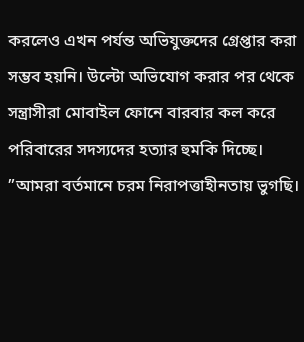করলেও এখন পর্যন্ত অভিযুক্তদের গ্রেপ্তার করা সম্ভব হয়নি। উল্টো অভিযোগ করার পর থেকে সন্ত্রাসীরা মোবাইল ফোনে বারবার কল করে পরিবারের সদস্যদের হত্যার হুমকি দিচ্ছে।
”আমরা বর্তমানে চরম নিরাপত্তাহীনতায় ভুগছি।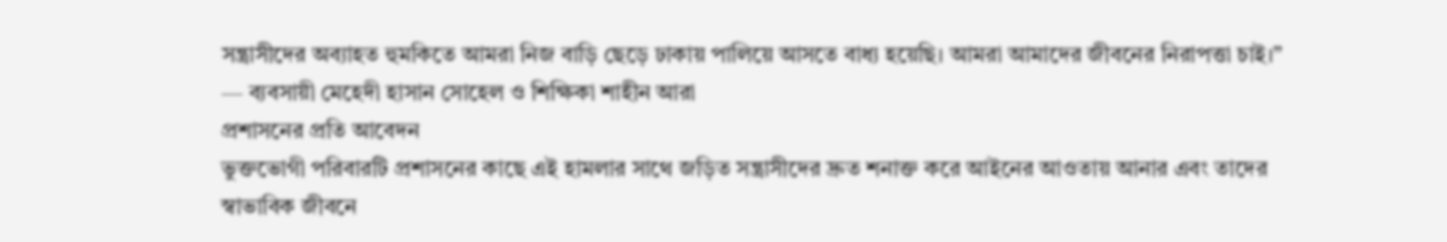সন্ত্রাসীদের অব্যাহত হুমকিতে আমরা নিজ বাড়ি ছেড়ে ঢাকায় পালিয়ে আসতে বাধ্য হয়েছি। আমরা আমাদের জীবনের নিরাপত্তা চাই।”
— ব্যবসায়ী মেহেদী হাসান সোহেল ও শিক্ষিকা শাহীন আরা
প্রশাসনের প্রতি আবেদন
ভুক্তভোগী পরিবারটি প্রশাসনের কাছে এই হামলার সাথে জড়িত সন্ত্রাসীদের দ্রুত শনাক্ত করে আইনের আওতায় আনার এবং তাদের স্বাভাবিক জীবনে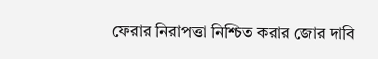ফেরার নিরাপত্তা নিশ্চিত করার জোর দাবি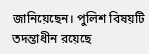জানিয়েছেন। পুলিশ বিষয়টি তদন্তাধীন রয়েছে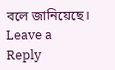বলে জানিয়েছে।
Leave a Reply